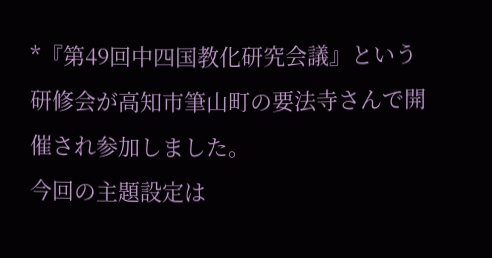*『第49回中四国教化研究会議』という研修会が高知市筆山町の要法寺さんで開催され参加しました。
今回の主題設定は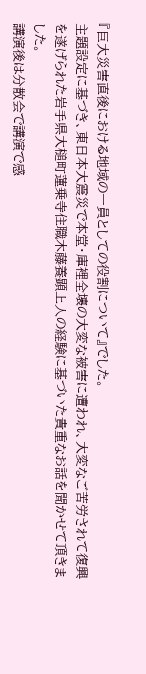『巨大災害直後における地域の一員としての役割について』でした。
主題設定に基づき、東日本大震災で本堂・庫裡全壊の大変な被害に遭われ、大変なご苦労されて復興を遂げられた岩手県大槌町蓮乗寺住職木藤養顕上人の経験に基づいた貴重なお話を聞かせて頂きました。
講演後は分散会で講演で感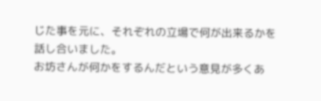じた事を元に、それぞれの立場で何が出来るかを話し合いました。
お坊さんが何かをするんだという意見が多くあ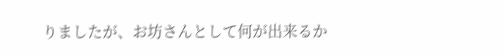りましたが、お坊さんとして何が出来るか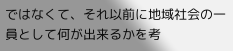ではなくて、それ以前に地域社会の一員として何が出来るかを考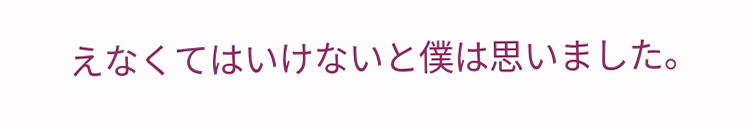えなくてはいけないと僕は思いました。